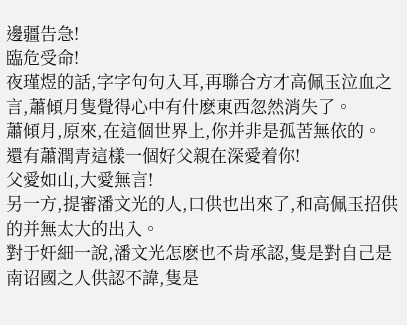邊疆告急!
臨危受命!
夜瑾煜的話,字字句句入耳,再聯合方才高佩玉泣血之言,蕭傾月隻覺得心中有什麽東西忽然消失了。
蕭傾月,原來,在這個世界上,你并非是孤苦無依的。
還有蕭潤青這樣一個好父親在深愛着你!
父愛如山,大愛無言!
另一方,提審潘文光的人,口供也出來了,和高佩玉招供的并無太大的出入。
對于奸細一說,潘文光怎麽也不肯承認,隻是對自己是南诏國之人供認不諱,隻是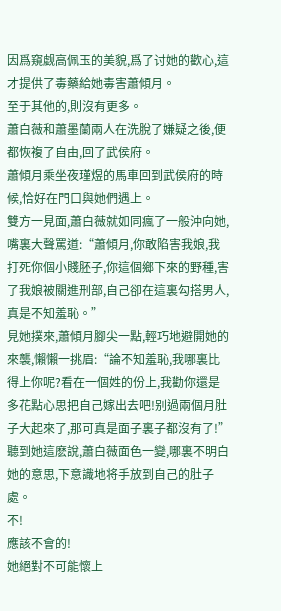因爲窺觑高佩玉的美貌,爲了讨她的歡心,這才提供了毒藥給她毒害蕭傾月。
至于其他的,則沒有更多。
蕭白薇和蕭墨蘭兩人在洗脫了嫌疑之後,便都恢複了自由,回了武侯府。
蕭傾月乘坐夜瑾煜的馬車回到武侯府的時候,恰好在門口與她們遇上。
雙方一見面,蕭白薇就如同瘋了一般沖向她,嘴裏大聲罵道:“蕭傾月,你敢陷害我娘,我打死你個小賤胚子,你這個鄉下來的野種,害了我娘被關進刑部,自己卻在這裏勾搭男人,真是不知羞恥。”
見她撲來,蕭傾月腳尖一點,輕巧地避開她的來襲,懶懶一挑眉:“論不知羞恥,我哪裏比得上你呢?看在一個姓的份上,我勸你還是多花點心思把自己嫁出去吧!别過兩個月肚子大起來了,那可真是面子裏子都沒有了!”
聽到她這麽說,蕭白薇面色一變,哪裏不明白她的意思,下意識地将手放到自己的肚子處。
不!
應該不會的!
她絕對不可能懷上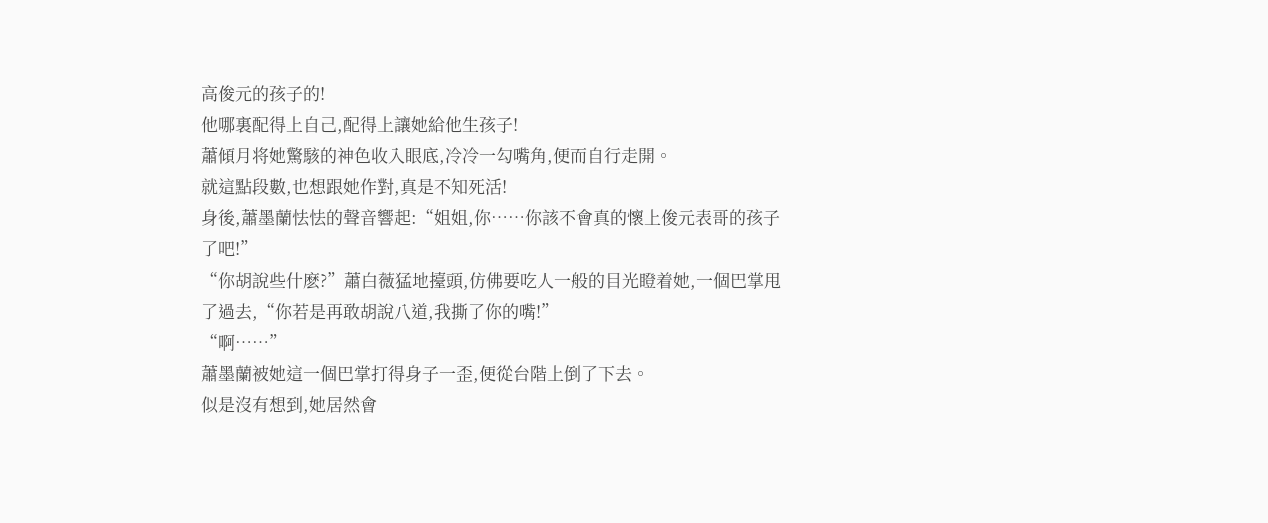高俊元的孩子的!
他哪裏配得上自己,配得上讓她給他生孩子!
蕭傾月将她驚駭的神色收入眼底,冷冷一勾嘴角,便而自行走開。
就這點段數,也想跟她作對,真是不知死活!
身後,蕭墨蘭怯怯的聲音響起:“姐姐,你……你該不會真的懷上俊元表哥的孩子了吧!”
“你胡說些什麽?”蕭白薇猛地擡頭,仿佛要吃人一般的目光瞪着她,一個巴掌甩了過去,“你若是再敢胡說八道,我撕了你的嘴!”
“啊……”
蕭墨蘭被她這一個巴掌打得身子一歪,便從台階上倒了下去。
似是沒有想到,她居然會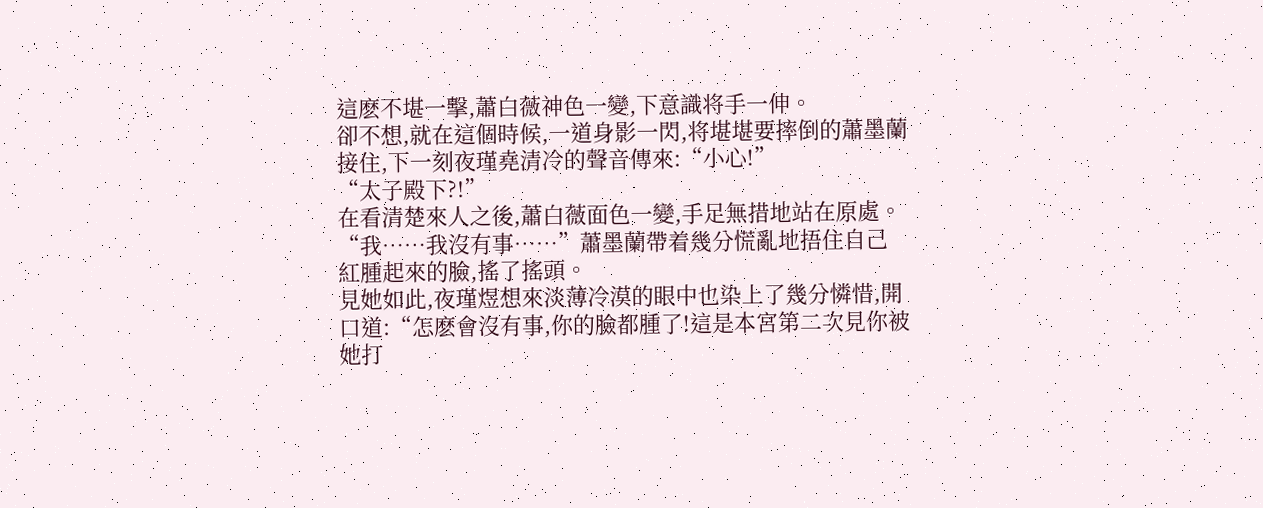這麽不堪一擊,蕭白薇神色一變,下意識将手一伸。
卻不想,就在這個時候,一道身影一閃,将堪堪要摔倒的蕭墨蘭接住,下一刻夜瑾堯清冷的聲音傳來:“小心!”
“太子殿下?!”
在看清楚來人之後,蕭白薇面色一變,手足無措地站在原處。
“我……我沒有事……”蕭墨蘭帶着幾分慌亂地捂住自己紅腫起來的臉,搖了搖頭。
見她如此,夜瑾煜想來淡薄冷漠的眼中也染上了幾分憐惜,開口道:“怎麽會沒有事,你的臉都腫了!這是本宮第二次見你被她打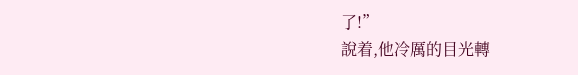了!”
說着,他冷厲的目光轉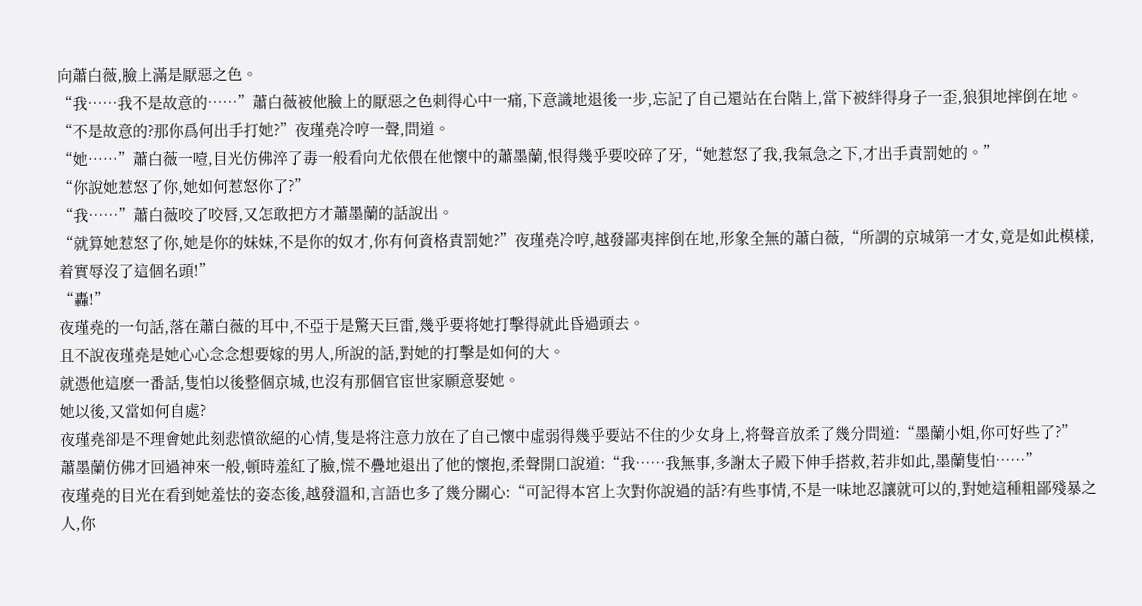向蕭白薇,臉上滿是厭惡之色。
“我……我不是故意的……”蕭白薇被他臉上的厭惡之色刺得心中一痛,下意識地退後一步,忘記了自己還站在台階上,當下被絆得身子一歪,狼狽地摔倒在地。
“不是故意的?那你爲何出手打她?”夜瑾堯冷哼一聲,問道。
“她……”蕭白薇一噎,目光仿佛淬了毒一般看向尤依偎在他懷中的蕭墨蘭,恨得幾乎要咬碎了牙,“她惹怒了我,我氣急之下,才出手責罰她的。”
“你說她惹怒了你,她如何惹怒你了?”
“我……”蕭白薇咬了咬唇,又怎敢把方才蕭墨蘭的話說出。
“就算她惹怒了你,她是你的妹妹,不是你的奴才,你有何資格責罰她?”夜瑾堯冷哼,越發鄙夷摔倒在地,形象全無的蕭白薇,“所謂的京城第一才女,竟是如此模樣,着實辱沒了這個名頭!”
“轟!”
夜瑾堯的一句話,落在蕭白薇的耳中,不亞于是驚天巨雷,幾乎要将她打擊得就此昏過頭去。
且不說夜瑾堯是她心心念念想要嫁的男人,所說的話,對她的打擊是如何的大。
就憑他這麽一番話,隻怕以後整個京城,也沒有那個官宦世家願意娶她。
她以後,又當如何自處?
夜瑾堯卻是不理會她此刻悲憤欲絕的心情,隻是将注意力放在了自己懷中虛弱得幾乎要站不住的少女身上,将聲音放柔了幾分問道:“墨蘭小姐,你可好些了?”
蕭墨蘭仿佛才回過神來一般,頓時羞紅了臉,慌不疊地退出了他的懷抱,柔聲開口說道:“我……我無事,多謝太子殿下伸手搭救,若非如此,墨蘭隻怕……”
夜瑾堯的目光在看到她羞怯的姿态後,越發溫和,言語也多了幾分關心:“可記得本宮上次對你說過的話?有些事情,不是一味地忍讓就可以的,對她這種粗鄙殘暴之人,你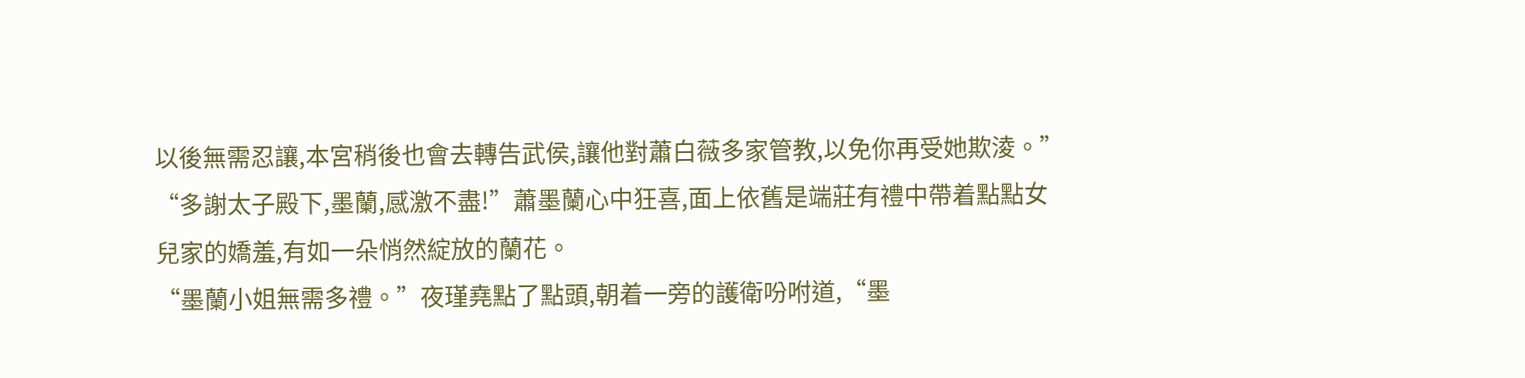以後無需忍讓,本宮稍後也會去轉告武侯,讓他對蕭白薇多家管教,以免你再受她欺淩。”
“多謝太子殿下,墨蘭,感激不盡!”蕭墨蘭心中狂喜,面上依舊是端莊有禮中帶着點點女兒家的嬌羞,有如一朵悄然綻放的蘭花。
“墨蘭小姐無需多禮。”夜瑾堯點了點頭,朝着一旁的護衛吩咐道,“墨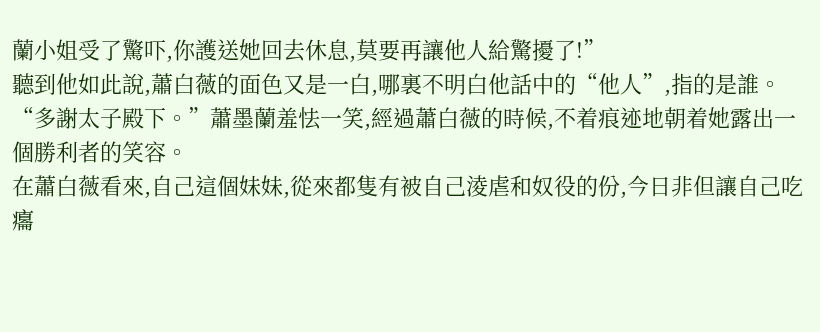蘭小姐受了驚吓,你護送她回去休息,莫要再讓他人給驚擾了!”
聽到他如此說,蕭白薇的面色又是一白,哪裏不明白他話中的“他人”,指的是誰。
“多謝太子殿下。”蕭墨蘭羞怯一笑,經過蕭白薇的時候,不着痕迹地朝着她露出一個勝利者的笑容。
在蕭白薇看來,自己這個妹妹,從來都隻有被自己淩虐和奴役的份,今日非但讓自己吃癟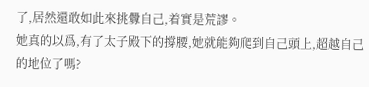了,居然還敢如此來挑釁自己,着實是荒謬。
她真的以爲,有了太子殿下的撐腰,她就能夠爬到自己頭上,超越自己的地位了嗎?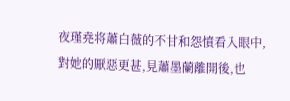夜瑾堯将蕭白薇的不甘和怨憤看入眼中,對她的厭惡更甚,見蕭墨蘭離開後,也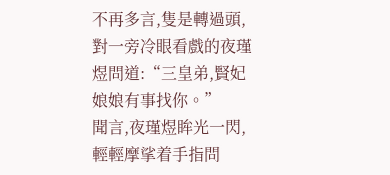不再多言,隻是轉過頭,對一旁冷眼看戲的夜瑾煜問道:“三皇弟,賢妃娘娘有事找你。”
聞言,夜瑾煜眸光一閃,輕輕摩挲着手指問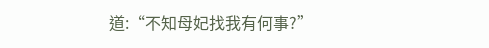道:“不知母妃找我有何事?”